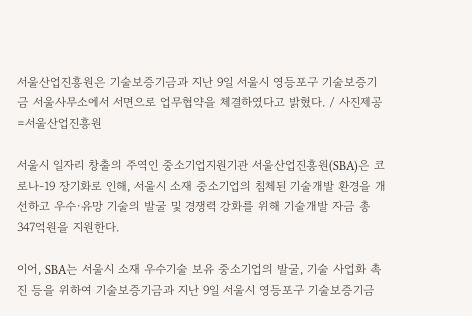서울산업진흥원은 기술보증기금과 지난 9일 서울시 영등포구 기술보증기금 서울사무소에서 서면으로 업무협약을 체결하였다고 밝혔다. / 사진제공=서울산업진흥원

서울시 일자리 창출의 주역인 중소기업지원기관 서울산업진흥원(SBA)은 코로나-19 장기화로 인해, 서울시 소재 중소기업의 침체된 기술개발 환경을 개선하고 우수·유망 기술의 발굴 및 경쟁력 강화를 위해 기술개발 자금 총 347억원을 지원한다.

이어, SBA는 서울시 소재 우수기술 보유 중소기업의 발굴, 기술 사업화 촉진 등을 위하여 기술보증기금과 지난 9일 서울시 영등포구 기술보증기금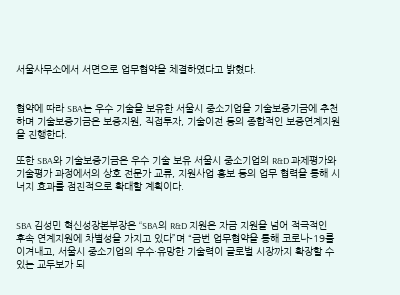서울사무소에서 서면으로 업무협약을 체결하였다고 밝혔다.


협약에 따라 SBA는 우수 기술을 보유한 서울시 중소기업을 기술보증기금에 추천하며 기술보증기금은 보증지원, 직접투자, 기술이전 등의 종합적인 보증연계지원을 진행한다.

또한 SBA와 기술보증기금은 우수 기술 보유 서울시 중소기업의 R&D 과제평가와 기술평가 과정에서의 상호 전문가 교류, 지원사업 홍보 등의 업무 협력을 통해 시너지 효과를 점진적으로 확대할 계획이다.


SBA 김성민 혁신성장본부장은 “SBA의 R&D 지원은 자금 지원을 넘어 적극적인 후속 연계지원에 차별성을 가지고 있다”며 “금번 업무협약을 통해 코로나-19를 이겨내고, 서울시 중소기업의 우수·유망한 기술력이 글로벌 시장까지 확장할 수 있는 교두보가 되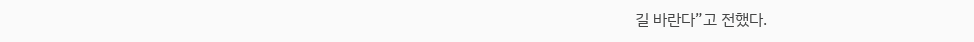길 바란다”고 전했다.